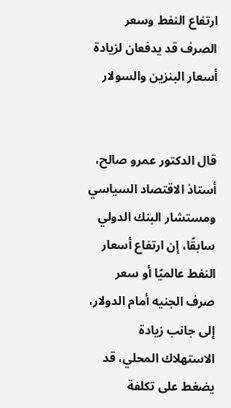ارتفاع النفط وسعر الصرف قد يدفعان لزيادة أسعار البنزين والسولار


قال الدكتور عمرو صالح، أستاذ الاقتصاد السياسي ومستشار البنك الدولي سابقًا، إن ارتفاع أسعار النفط عالميًا أو سعر صرف الجنيه أمام الدولار، إلى جانب زيادة الاستهلاك المحلي، قد يضغط على تكلفة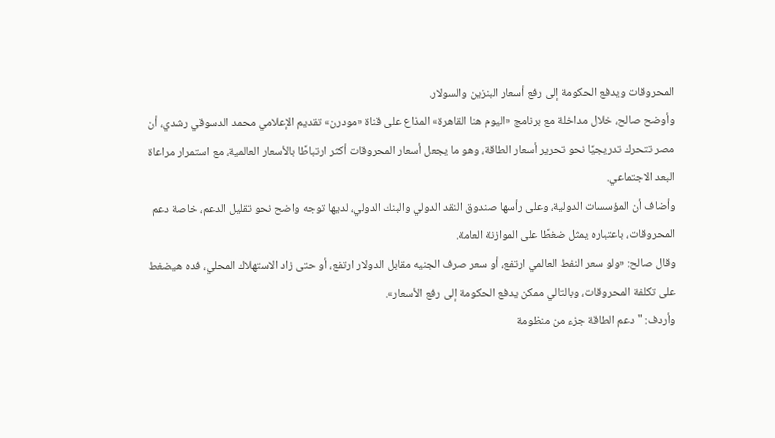المحروقات ويدفع الحكومة إلى رفع أسعار البنزين والسولار.
وأوضح صالح، خلال مداخلة مع برنامج «اليوم هنا القاهرة» المذاع على قناة «مودرن» تقديم الإعلامي محمد الدسوقي رشدي، أن مصر تتحرك تدريجيًا نحو تحرير أسعار الطاقة، وهو ما يجعل أسعار المحروقات أكثر ارتباطًا بالأسعار العالمية، مع استمرار مراعاة البعد الاجتماعي.
وأضاف أن المؤسسات الدولية، وعلى رأسها صندوق النقد الدولي والبنك الدولي، لديها توجه واضح نحو تقليل الدعم، خاصة دعم المحروقات، باعتباره يمثل ضغطًا على الموازنة العامة.
وقال صالح: «ولو سعر النفط العالمي ارتفع، أو سعر صرف الجنيه مقابل الدولار ارتفع، أو حتى زاد الاستهلاك المحلي، فده هيضغط على تكلفة المحروقات، وبالتالي ممكن يدفع الحكومة إلى رفع الأسعار».
وأردف: "دعم الطاقة جزء من منظومة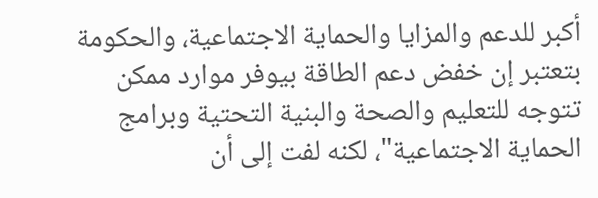أكبر للدعم والمزايا والحماية الاجتماعية، والحكومة بتعتبر إن خفض دعم الطاقة بيوفر موارد ممكن تتوجه للتعليم والصحة والبنية التحتية وبرامج الحماية الاجتماعية"، لكنه لفت إلى أن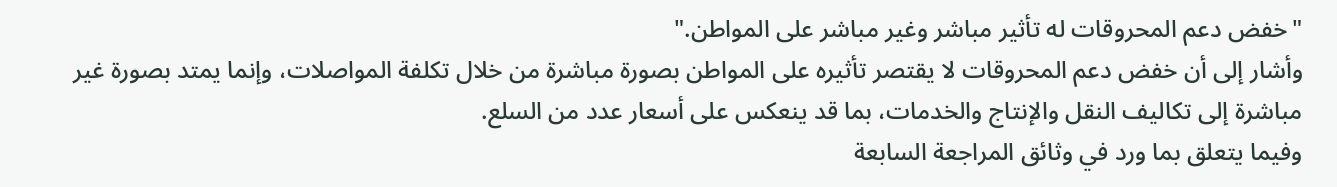"خفض دعم المحروقات له تأثير مباشر وغير مباشر على المواطن."
وأشار إلى أن خفض دعم المحروقات لا يقتصر تأثيره على المواطن بصورة مباشرة من خلال تكلفة المواصلات، وإنما يمتد بصورة غير مباشرة إلى تكاليف النقل والإنتاج والخدمات، بما قد ينعكس على أسعار عدد من السلع.
وفيما يتعلق بما ورد في وثائق المراجعة السابعة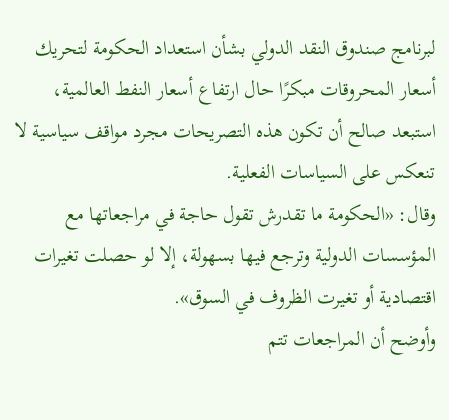لبرنامج صندوق النقد الدولي بشأن استعداد الحكومة لتحريك أسعار المحروقات مبكرًا حال ارتفاع أسعار النفط العالمية، استبعد صالح أن تكون هذه التصريحات مجرد مواقف سياسية لا تنعكس على السياسات الفعلية.
وقال: «الحكومة ما تقدرش تقول حاجة في مراجعاتها مع المؤسسات الدولية وترجع فيها بسهولة، إلا لو حصلت تغيرات اقتصادية أو تغيرت الظروف في السوق».
وأوضح أن المراجعات تتم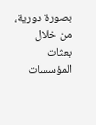بصورة دورية، من خلال بعثات المؤسسات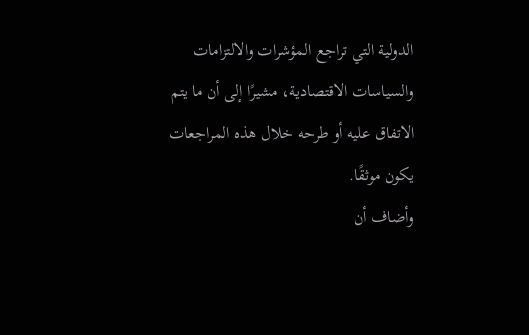الدولية التي تراجع المؤشرات والالتزامات والسياسات الاقتصادية، مشيرًا إلى أن ما يتم الاتفاق عليه أو طرحه خلال هذه المراجعات يكون موثقًا.
وأضاف أن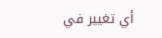أي تغيير في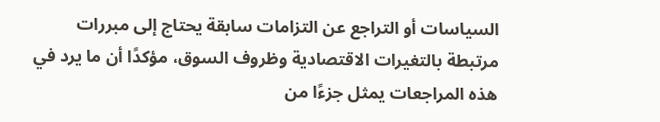السياسات أو التراجع عن التزامات سابقة يحتاج إلى مبررات مرتبطة بالتغيرات الاقتصادية وظروف السوق، مؤكدًا أن ما يرد في هذه المراجعات يمثل جزءًا من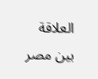العلاقة بين مصر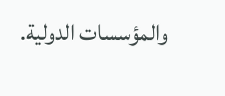والمؤسسات الدولية.